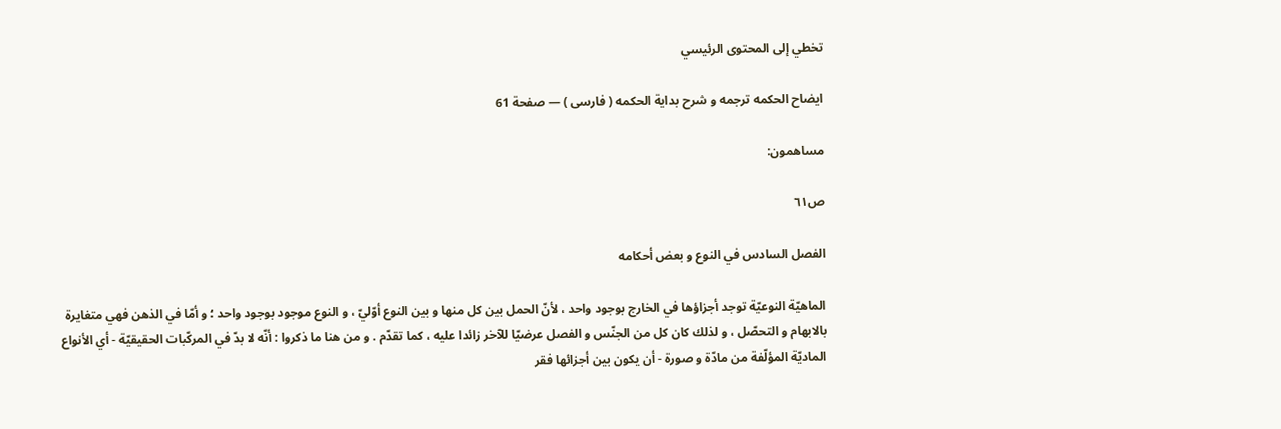تخطي إلى المحتوى الرئيسي

ايضاح الحكمه ترجمه و شرح بداية الحكمه ( فارسى ) — صفحة 61

مساهمون:

ص٦١

الفصل السادس في النوع و بعض أحكامه

الماهيّة النوعيّة توجد أجزاؤها في الخارج بوجود واحد ، لأنّ الحمل بين كل منها و بين النوع أوّليّ ، و النوع موجود بوجود واحد ؛ و أمّا في الذهن فهي متغايرة بالابهام و التحصّل ، و لذلك كان كل من الجنّس و الفصل عرضيّا للآخر زائدا عليه ، كما تقدّم . و من هنا ما ذكروا : أنّه لا بدّ في المركّبات الحقيقيّة - أي الأنواع الماديّة المؤلّفة من مادّة و صورة - أن يكون بين أجزائها فقر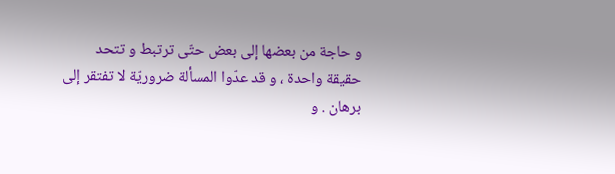و حاجة من بعضها إلى بعض حتّى ترتبط و تتحد حقيقة واحدة ، و قد عدّوا المسألة ضروريّة لا تفتقر إلى برهان . و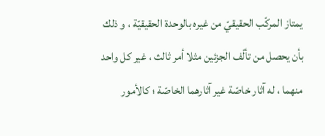يمتاز المركّب الحقيقيّ من غيره بالوحدة الحقيقيّة ، و ذلك بأن يحصل من تألّف الجزئين مثلا أمر ثالث ، غير كل واحد منهما ، له آثار خاصّة غير آثارهما الخاصّة ؛ كالأمور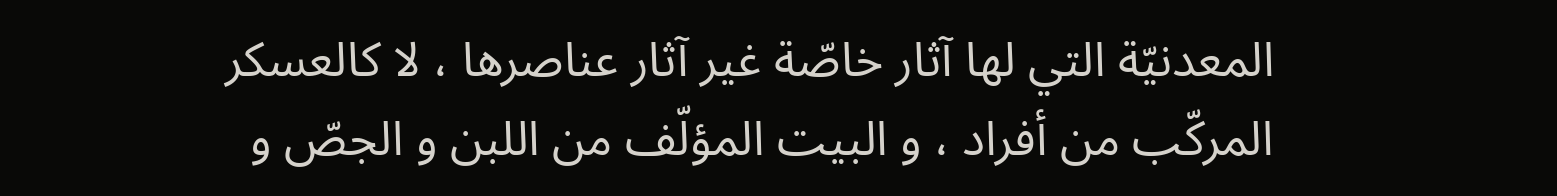المعدنيّة التي لها آثار خاصّة غير آثار عناصرها ، لا كالعسكر المركّب من أفراد ، و البيت المؤلّف من اللبن و الجصّ و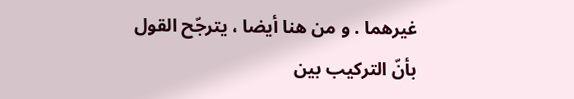غيرهما . و من هنا أيضا ، يترجّح القول بأنّ التركيب بين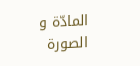المادّة و الصورة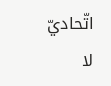اتّحاديّ لا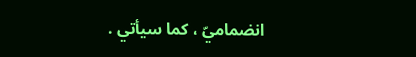انضماميّ ، كما سيأتي .